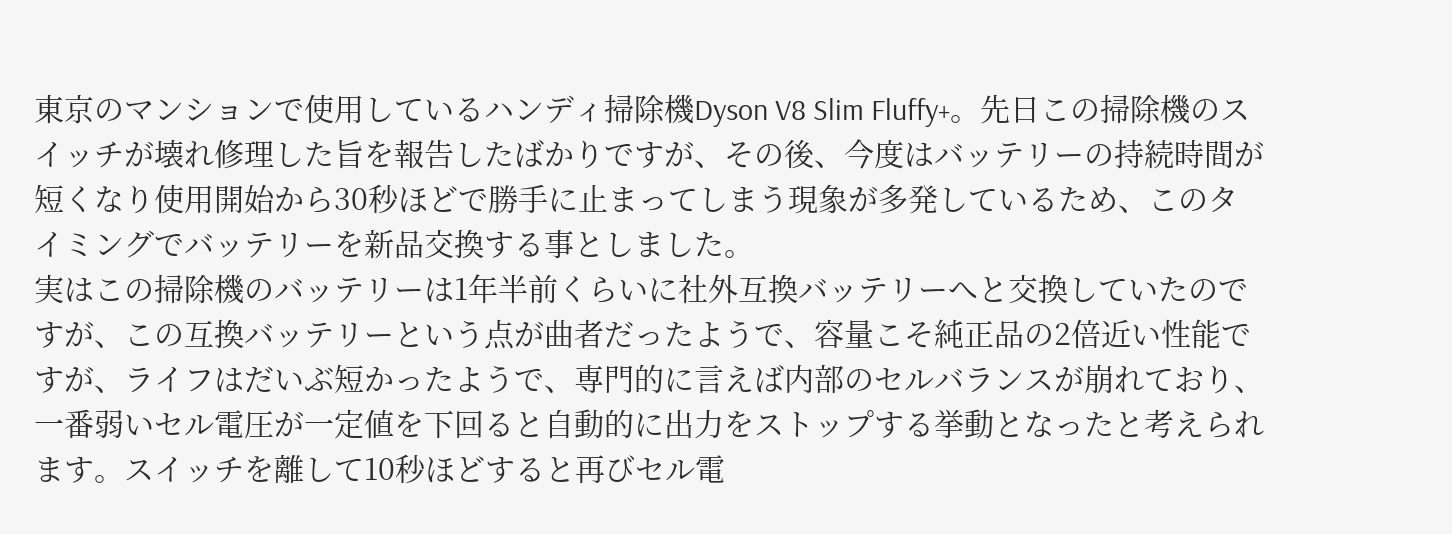東京のマンションで使用しているハンディ掃除機Dyson V8 Slim Fluffy+。先日この掃除機のスイッチが壊れ修理した旨を報告したばかりですが、その後、今度はバッテリーの持続時間が短くなり使用開始から30秒ほどで勝手に止まってしまう現象が多発しているため、このタイミングでバッテリーを新品交換する事としました。
実はこの掃除機のバッテリーは1年半前くらいに社外互換バッテリーへと交換していたのですが、この互換バッテリーという点が曲者だったようで、容量こそ純正品の2倍近い性能ですが、ライフはだいぶ短かったようで、専門的に言えば内部のセルバランスが崩れており、一番弱いセル電圧が一定値を下回ると自動的に出力をストップする挙動となったと考えられます。スイッチを離して10秒ほどすると再びセル電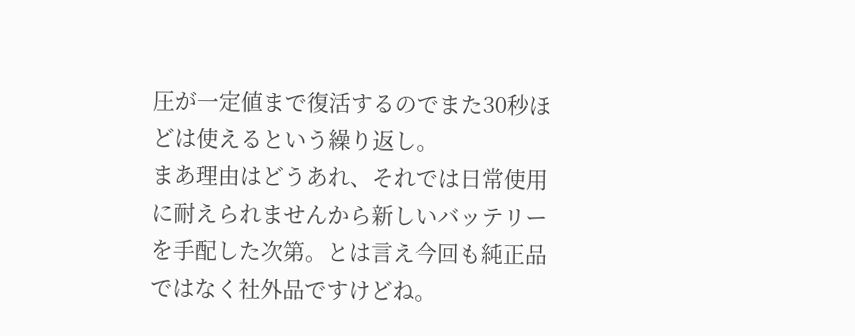圧が一定値まで復活するのでまた30秒ほどは使えるという繰り返し。
まあ理由はどうあれ、それでは日常使用に耐えられませんから新しいバッテリーを手配した次第。とは言え今回も純正品ではなく社外品ですけどね。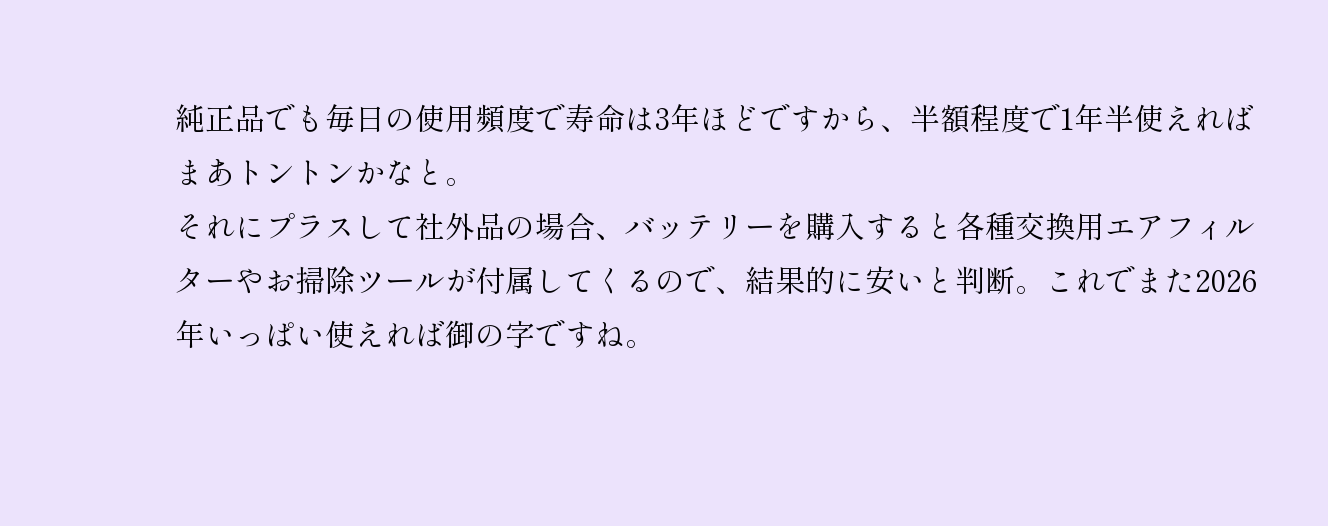純正品でも毎日の使用頻度で寿命は3年ほどですから、半額程度で1年半使えればまあトントンかなと。
それにプラスして社外品の場合、バッテリーを購入すると各種交換用エアフィルターやお掃除ツールが付属してくるので、結果的に安いと判断。これでまた2026年いっぱい使えれば御の字ですね。